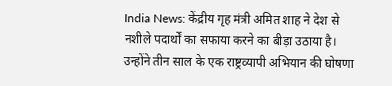India News: केंद्रीय गृह मंत्री अमित शाह ने देश से नशीले पदार्थों का सफाया करने का बीड़ा उठाया है। उन्होंने तीन साल के एक राष्ट्रव्यापी अभियान की घोषणा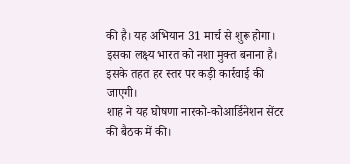की है। यह अभियान 31 मार्च से शुरू होगा। इसका लक्ष्य भारत को नशा मुक्त बनाना है। इसके तहत हर स्तर पर कड़ी कार्रवाई की जाएगी।
शाह ने यह घोषणा नारको-कोआर्डिनेशन सेंटर की बैठक में की।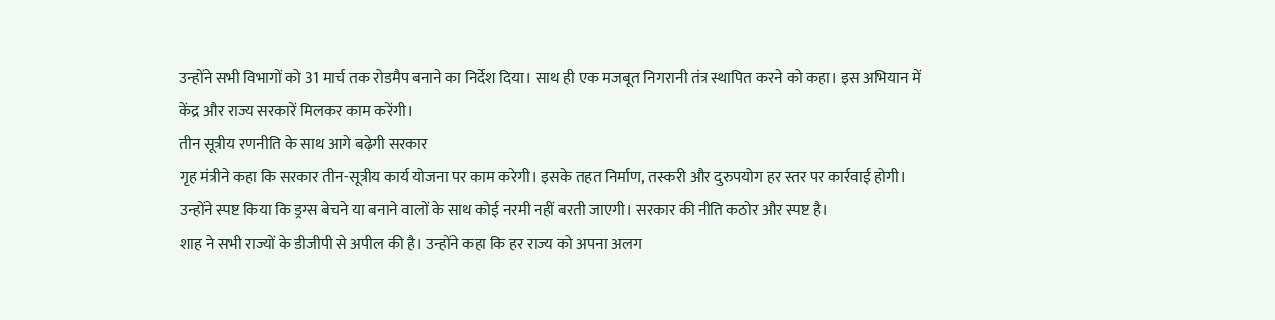उन्होंने सभी विभागों को 31 मार्च तक रोडमैप बनाने का निर्देश दिया। साथ ही एक मजबूत निगरानी तंत्र स्थापित करने को कहा। इस अभियान में केंद्र और राज्य सरकारें मिलकर काम करेंगी।
तीन सूत्रीय रणनीति के साथ आगे बढ़ेगी सरकार
गृह मंत्रीने कहा कि सरकार तीन-सूत्रीय कार्य योजना पर काम करेगी। इसके तहत निर्माण, तस्करी और दुरुपयोग हर स्तर पर कार्रवाई होगी। उन्होंने स्पष्ट किया कि ड्रग्स बेचने या बनाने वालों के साथ कोई नरमी नहीं बरती जाएगी। सरकार की नीति कठोर और स्पष्ट है।
शाह ने सभी राज्यों के डीजीपी से अपील की है। उन्होंने कहा कि हर राज्य को अपना अलग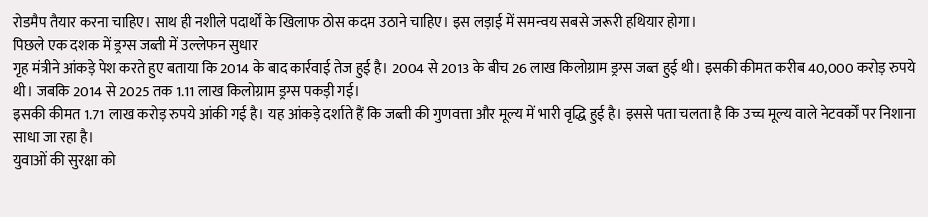रोडमैप तैयार करना चाहिए। साथ ही नशीले पदार्थों के खिलाफ ठोस कदम उठाने चाहिए। इस लड़ाई में समन्वय सबसे जरूरी हथियार होगा।
पिछले एक दशक में ड्रग्स जब्ती में उल्लेफन सुधार
गृह मंत्रीने आंकड़े पेश करते हुए बताया कि 2014 के बाद कार्रवाई तेज हुई है। 2004 से 2013 के बीच 26 लाख किलोग्राम ड्रग्स जब्त हुई थी। इसकी कीमत करीब 40,000 करोड़ रुपये थी। जबकि 2014 से 2025 तक 1.11 लाख किलोग्राम ड्रग्स पकड़ी गई।
इसकी कीमत 1.71 लाख करोड़ रुपये आंकी गई है। यह आंकड़े दर्शाते हैं कि जब्ती की गुणवत्ता और मूल्य में भारी वृद्धि हुई है। इससे पता चलता है कि उच्च मूल्य वाले नेटवर्कों पर निशाना साधा जा रहा है।
युवाओं की सुरक्षा को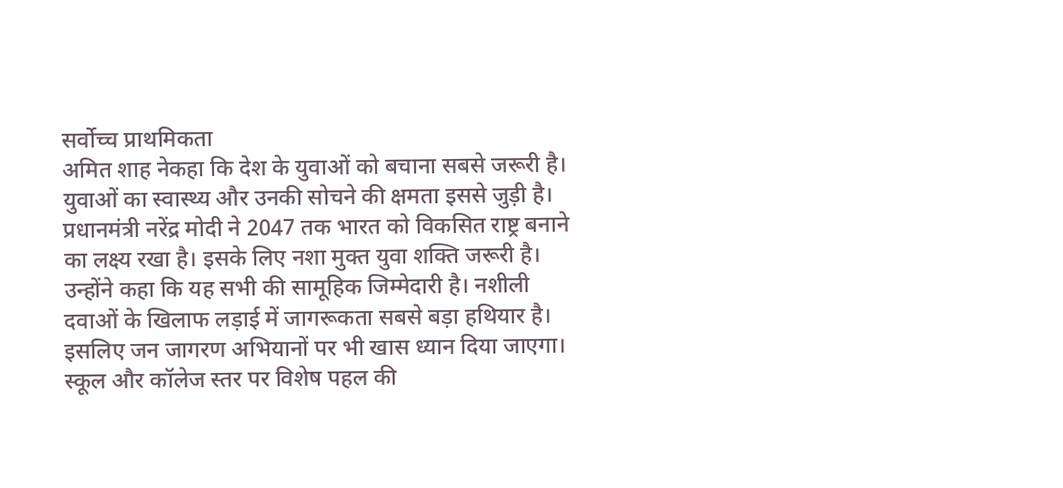सर्वोच्च प्राथमिकता
अमित शाह नेकहा कि देश के युवाओं को बचाना सबसे जरूरी है। युवाओं का स्वास्थ्य और उनकी सोचने की क्षमता इससे जुड़ी है। प्रधानमंत्री नरेंद्र मोदी ने 2047 तक भारत को विकसित राष्ट्र बनाने का लक्ष्य रखा है। इसके लिए नशा मुक्त युवा शक्ति जरूरी है।
उन्होंने कहा कि यह सभी की सामूहिक जिम्मेदारी है। नशीली दवाओं के खिलाफ लड़ाई में जागरूकता सबसे बड़ा हथियार है। इसलिए जन जागरण अभियानों पर भी खास ध्यान दिया जाएगा। स्कूल और कॉलेज स्तर पर विशेष पहल की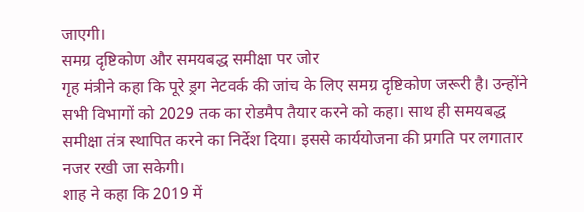जाएगी।
समग्र दृष्टिकोण और समयबद्ध समीक्षा पर जोर
गृह मंत्रीने कहा कि पूरे ड्रग नेटवर्क की जांच के लिए समग्र दृष्टिकोण जरूरी है। उन्होंने सभी विभागों को 2029 तक का रोडमैप तैयार करने को कहा। साथ ही समयबद्ध समीक्षा तंत्र स्थापित करने का निर्देश दिया। इससे कार्ययोजना की प्रगति पर लगातार नजर रखी जा सकेगी।
शाह ने कहा कि 2019 में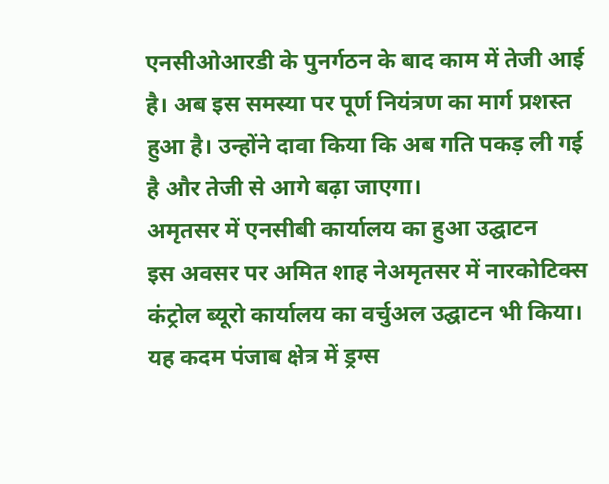एनसीओआरडी के पुनर्गठन के बाद काम में तेजी आई है। अब इस समस्या पर पूर्ण नियंत्रण का मार्ग प्रशस्त हुआ है। उन्होंने दावा किया कि अब गति पकड़ ली गई है और तेजी से आगे बढ़ा जाएगा।
अमृतसर में एनसीबी कार्यालय का हुआ उद्घाटन
इस अवसर पर अमित शाह नेअमृतसर में नारकोटिक्स कंट्रोल ब्यूरो कार्यालय का वर्चुअल उद्घाटन भी किया। यह कदम पंजाब क्षेत्र में ड्रग्स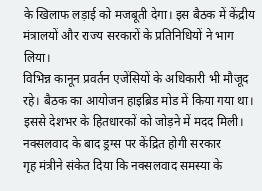के खिलाफ लड़ाई को मजबूती देगा। इस बैठक में केंद्रीय मंत्रालयों और राज्य सरकारों के प्रतिनिधियों ने भाग लिया।
विभिन्न कानून प्रवर्तन एजेंसियों के अधिकारी भी मौजूद रहे। बैठक का आयोजन हाइब्रिड मोड में किया गया था। इससे देशभर के हितधारकों को जोड़ने में मदद मिली।
नक्सलवाद के बाद ड्रग्स पर केंद्रित होगी सरकार
गृह मंत्रीने संकेत दिया कि नक्सलवाद समस्या के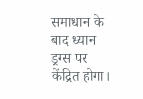समाधान के बाद ध्यान ड्रग्स पर केंद्रित होगा।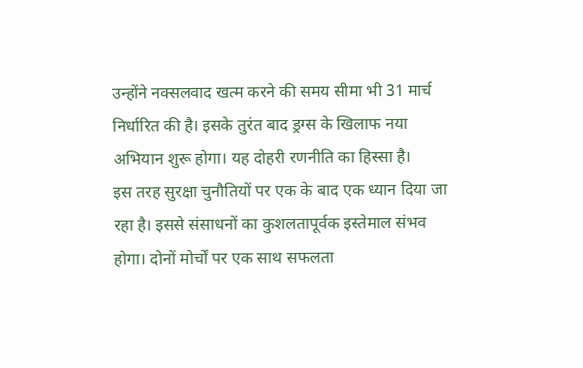उन्होंने नक्सलवाद खत्म करने की समय सीमा भी 31 मार्च निर्धारित की है। इसके तुरंत बाद ड्रग्स के खिलाफ नया अभियान शुरू होगा। यह दोहरी रणनीति का हिस्सा है।
इस तरह सुरक्षा चुनौतियों पर एक के बाद एक ध्यान दिया जा रहा है। इससे संसाधनों का कुशलतापूर्वक इस्तेमाल संभव होगा। दोनों मोर्चों पर एक साथ सफलता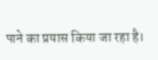पाने का प्रयास किया जा रहा है।